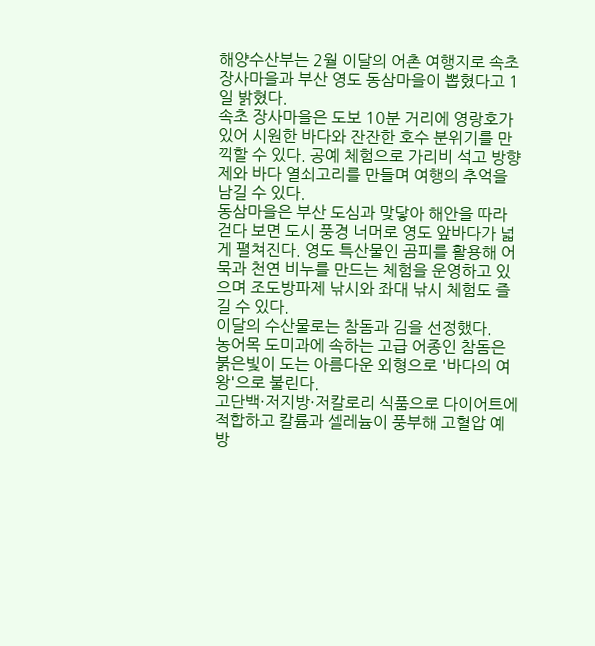해양수산부는 2월 이달의 어촌 여행지로 속초 장사마을과 부산 영도 동삼마을이 뽑혔다고 1일 밝혔다.
속초 장사마을은 도보 10분 거리에 영랑호가 있어 시원한 바다와 잔잔한 호수 분위기를 만끽할 수 있다. 공예 체험으로 가리비 석고 방향제와 바다 열쇠고리를 만들며 여행의 추억을 남길 수 있다.
동삼마을은 부산 도심과 맞닿아 해안을 따라 걷다 보면 도시 풍경 너머로 영도 앞바다가 넓게 펼쳐진다. 영도 특산물인 곰피를 활용해 어묵과 천연 비누를 만드는 체험을 운영하고 있으며 조도방파제 낚시와 좌대 낚시 체험도 즐길 수 있다.
이달의 수산물로는 참돔과 김을 선정했다.
농어목 도미과에 속하는 고급 어종인 참돔은 붉은빛이 도는 아름다운 외형으로 '바다의 여왕'으로 불린다.
고단백·저지방·저칼로리 식품으로 다이어트에 적합하고 칼륨과 셀레늄이 풍부해 고혈압 예방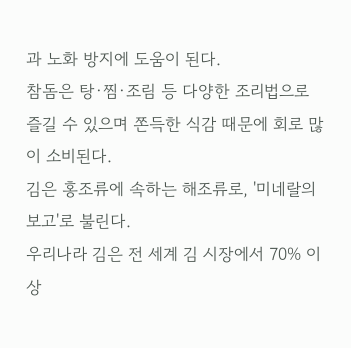과 노화 방지에 도움이 된다.
참돔은 탕·찜·조림 등 다양한 조리법으로 즐길 수 있으며 쫀득한 식감 때문에 회로 많이 소비된다.
김은 홍조류에 속하는 해조류로, '미네랄의 보고'로 불린다.
우리나라 김은 전 세계 김 시장에서 70% 이상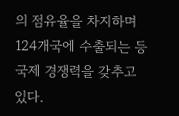의 점유율을 차지하며 124개국에 수출되는 등 국제 경쟁력을 갖추고 있다.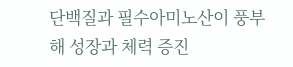단백질과 필수아미노산이 풍부해 성장과 체력 증진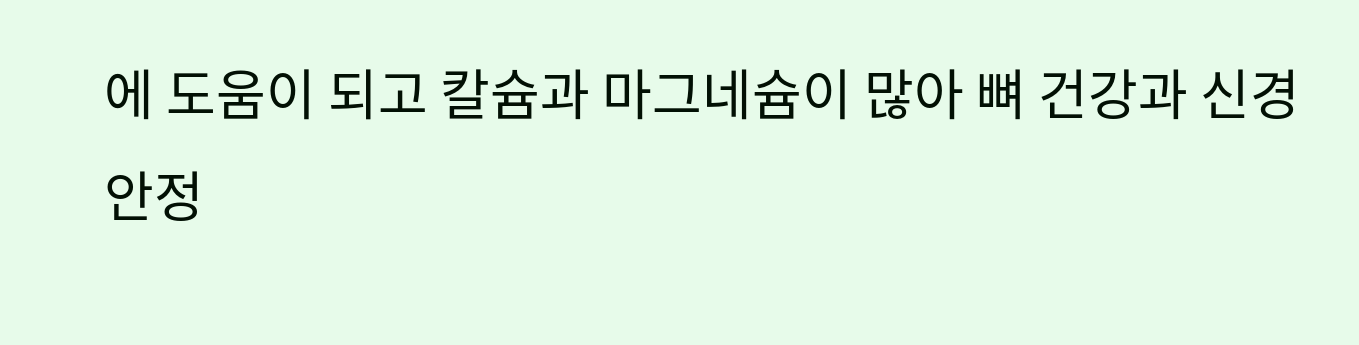에 도움이 되고 칼슘과 마그네슘이 많아 뼈 건강과 신경 안정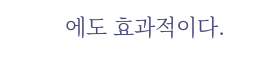에도 효과적이다.